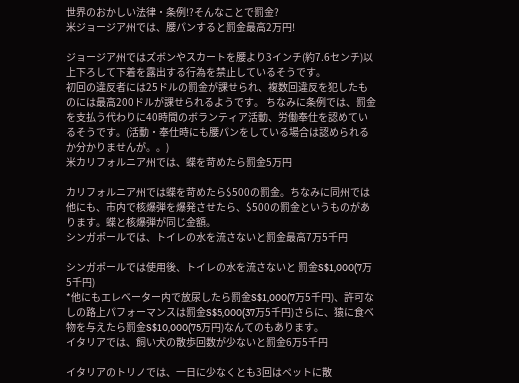世界のおかしい法律・条例!?そんなことで罰金?
米ジョージア州では、腰パンすると罰金最高2万円!

ジョージア州ではズボンやスカートを腰より3インチ(約7.6センチ)以上下ろして下着を露出する行為を禁止しているそうです。
初回の違反者には25ドルの罰金が課せられ、複数回違反を犯したものには最高200ドルが課せられるようです。 ちなみに条例では、罰金を支払う代わりに40時間のボランティア活動、労働奉仕を認めているそうです。(活動・奉仕時にも腰パンをしている場合は認められるか分かりませんが。。)
米カリフォルニア州では、蝶を苛めたら罰金5万円

カリフォルニア州では蝶を苛めたら$500の罰金。ちなみに同州では他にも、市内で核爆弾を爆発させたら、$500の罰金というものがあります。蝶と核爆弾が同じ金額。
シンガポールでは、トイレの水を流さないと罰金最高7万5千円

シンガポールでは使用後、トイレの水を流さないと 罰金S$1,000(7万5千円)
*他にもエレベーター内で放尿したら罰金S$1,000(7万5千円)、許可なしの路上パフォーマンスは罰金S$5,000(37万5千円)さらに、猿に食べ物を与えたら罰金S$10,000(75万円)なんてのもあります。
イタリアでは、飼い犬の散歩回数が少ないと罰金6万5千円

イタリアのトリノでは、一日に少なくとも3回はペットに散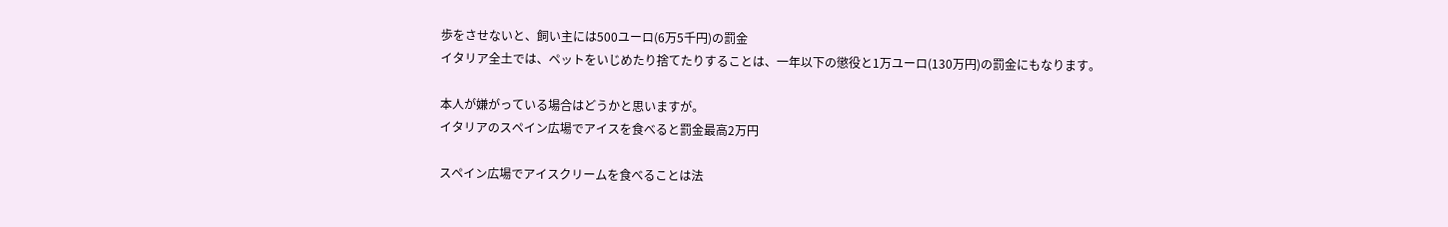歩をさせないと、飼い主には500ユーロ(6万5千円)の罰金
イタリア全土では、ペットをいじめたり捨てたりすることは、一年以下の懲役と1万ユーロ(130万円)の罰金にもなります。

本人が嫌がっている場合はどうかと思いますが。
イタリアのスペイン広場でアイスを食べると罰金最高2万円

スペイン広場でアイスクリームを食べることは法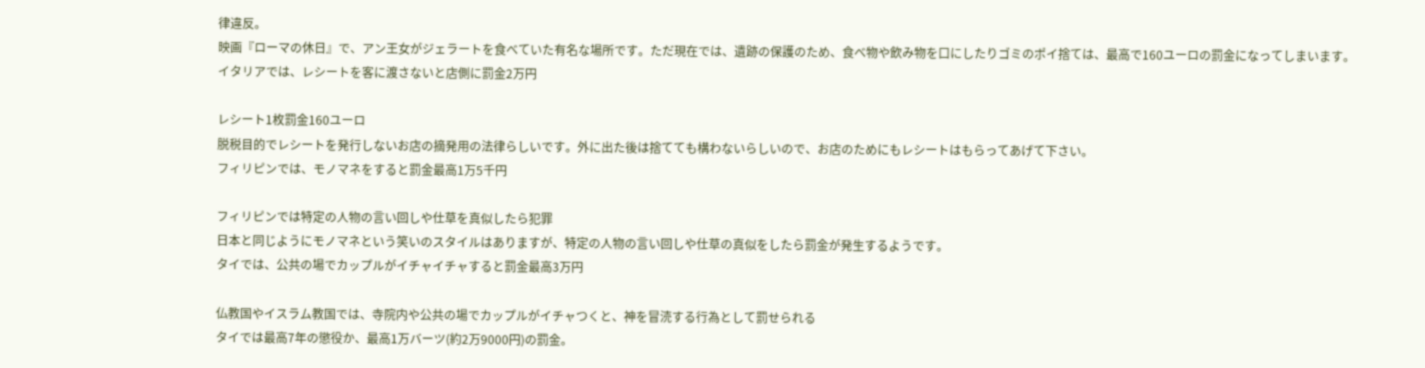律違反。
映画『ローマの休日』で、アン王女がジェラートを食べていた有名な場所です。ただ現在では、遺跡の保護のため、食べ物や飲み物を口にしたりゴミのポイ捨ては、最高で160ユーロの罰金になってしまいます。
イタリアでは、レシートを客に渡さないと店側に罰金2万円

レシート1枚罰金160ユーロ
脱税目的でレシートを発行しないお店の摘発用の法律らしいです。外に出た後は捨てても構わないらしいので、お店のためにもレシートはもらってあげて下さい。
フィリピンでは、モノマネをすると罰金最高1万5千円

フィリピンでは特定の人物の言い回しや仕草を真似したら犯罪
日本と同じようにモノマネという笑いのスタイルはありますが、特定の人物の言い回しや仕草の真似をしたら罰金が発生するようです。
タイでは、公共の場でカップルがイチャイチャすると罰金最高3万円

仏教国やイスラム教国では、寺院内や公共の場でカップルがイチャつくと、神を冒涜する行為として罰せられる
タイでは最高7年の懲役か、最高1万バーツ(約2万9000円)の罰金。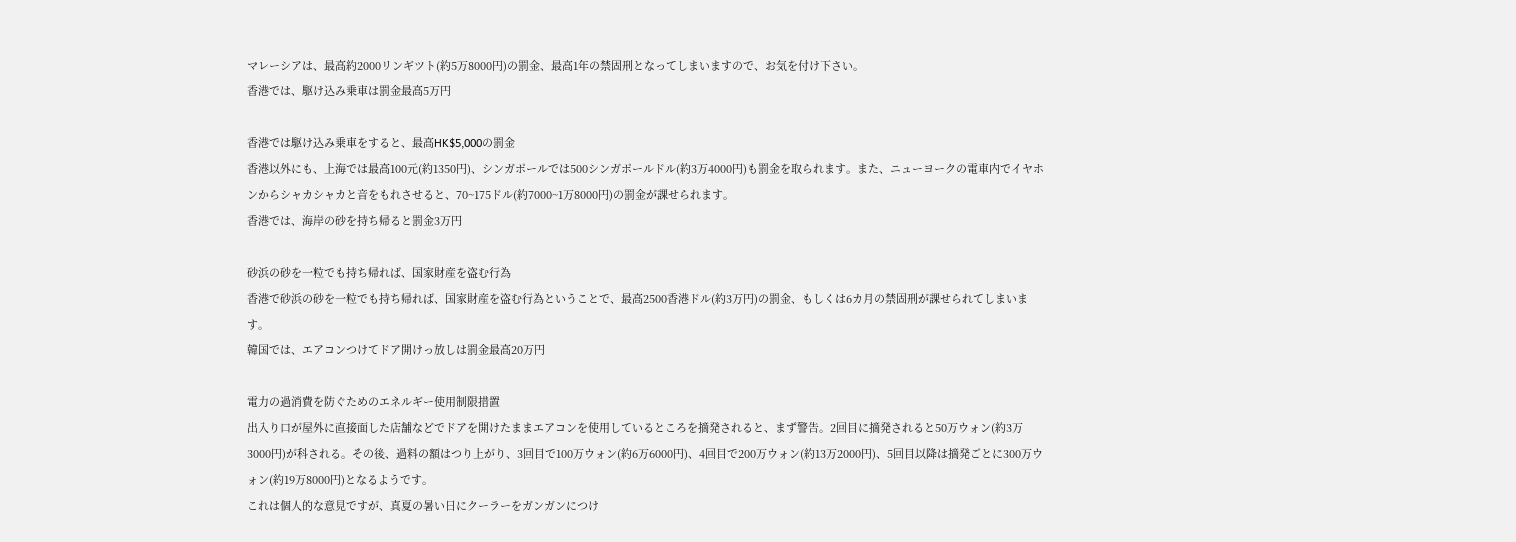マレーシアは、最高約2000リンギツト(約5万8000円)の罰金、最高1年の禁固刑となってしまいますので、お気を付け下さい。
香港では、駆け込み乗車は罰金最高5万円

香港では駆け込み乗車をすると、最高HK$5,000の罰金
香港以外にも、上海では最高100元(約1350円)、シンガポールでは500シンガポールドル(約3万4000円)も罰金を取られます。また、ニューヨークの電車内でイヤホンからシャカシャカと音をもれさせると、70~175ドル(約7000~1万8000円)の罰金が課せられます。
香港では、海岸の砂を持ち帰ると罰金3万円

砂浜の砂を一粒でも持ち帰れば、国家財産を盗む行為
香港で砂浜の砂を一粒でも持ち帰れば、国家財産を盗む行為ということで、最高2500香港ドル(約3万円)の罰金、もしくは6カ月の禁固刑が課せられてしまいます。
韓国では、エアコンつけてドア開けっ放しは罰金最高20万円

電力の過消費を防ぐためのエネルギー使用制限措置
出入り口が屋外に直接面した店舗などでドアを開けたままエアコンを使用しているところを摘発されると、まず警告。2回目に摘発されると50万ウォン(約3万3000円)が科される。その後、過料の額はつり上がり、3回目で100万ウォン(約6万6000円)、4回目で200万ウォン(約13万2000円)、5回目以降は摘発ごとに300万ウォン(約19万8000円)となるようです。
これは個人的な意見ですが、真夏の暑い日にクーラーをガンガンにつけ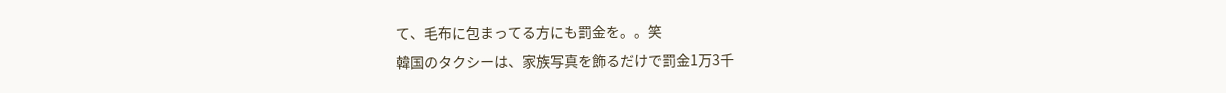て、毛布に包まってる方にも罰金を。。笑
韓国のタクシーは、家族写真を飾るだけで罰金1万3千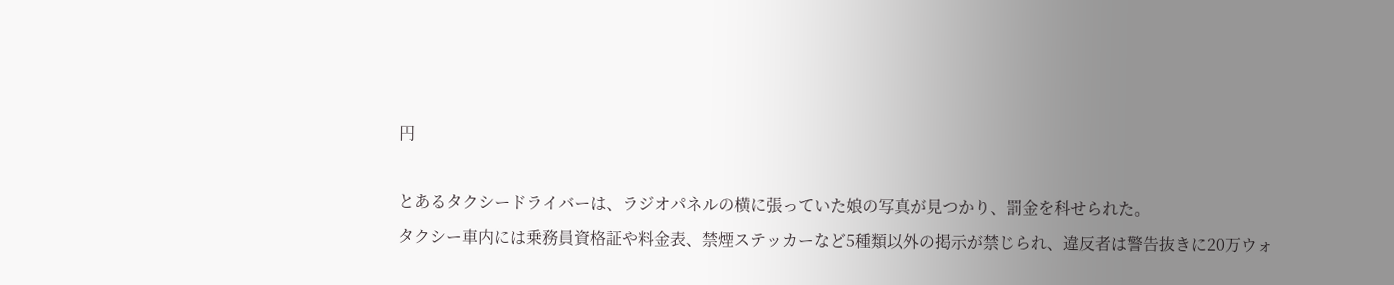円

とあるタクシードライバーは、ラジオパネルの横に張っていた娘の写真が見つかり、罰金を科せられた。
タクシー車内には乗務員資格証や料金表、禁煙ステッカーなど5種類以外の掲示が禁じられ、違反者は警告抜きに20万ウォ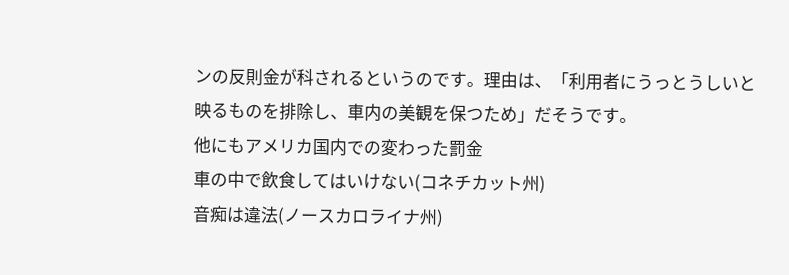ンの反則金が科されるというのです。理由は、「利用者にうっとうしいと映るものを排除し、車内の美観を保つため」だそうです。
他にもアメリカ国内での変わった罰金
車の中で飲食してはいけない(コネチカット州)
音痴は違法(ノースカロライナ州)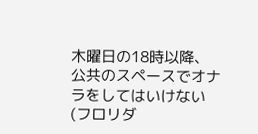木曜日の18時以降、公共のスペースでオナラをしてはいけない(フロリダ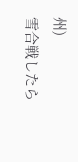州)
雪合戦したら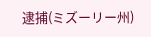逮捕(ミズーリー州)